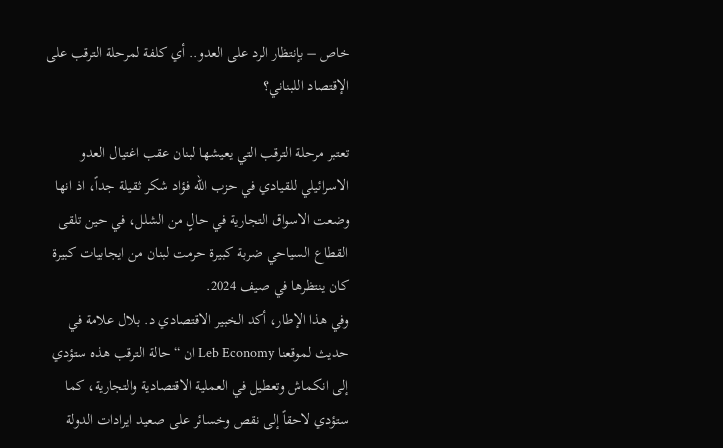خاص – بإنتظار الرد على العدو.. أي كلفة لمرحلة الترقب على الإقتصاد اللبناني؟

تعتبر مرحلة الترقب التي يعيشها لبنان عقب اغتيال العدو الاسرائيلي للقيادي في حزب الله فؤاد شكر ثقيلة جداً، اذ انها وضعت الاسواق التجارية في حالٍ من الشلل، في حين تلقى القطاع السياحي ضربة كبيرة حرمت لبنان من ايجابيات كبيرة كان ينتظرها في صيف 2024.
وفي هذا الإطار، أكد الخبير الاقتصادي د. بلال علامة في حديث لموقعنا Leb Economy ان “حالة الترقب هذه ستؤدي إلى انكماش وتعطيل في العملية الاقتصادية والتجارية، كما ستؤدي لاحقاً إلى نقص وخسائر على صعيد ايرادات الدولة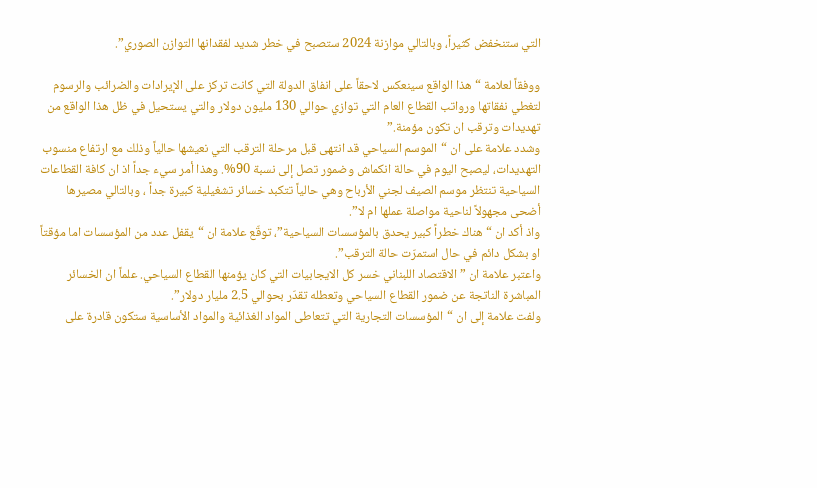التي ستنخفض كثيراً، وبالتالي موازنة 2024 ستصبح في خطر شديد لفقدانها التوازن الصوري”.

ووفقاً لعلامة “هذا الواقع سينعكس لاحقاً على انفاق الدولة التي كانت تركز على الإيرادات والضرائب والرسوم لتغطي نفقاتها ورواتب القطاع العام التي توازي حوالي 130 مليون دولار والتي يستحيل في ظل هذا الواقع من تهديدات وترقب ان تكون مؤمنة.”
وشدد علامة على ان “الموسم السياحي قد انتهى قبل مرحلة الترقب التي نعيشها حالياً وذلك مع ارتفاع منسوب التهديدات، ليصبح اليوم في حالة انكماش وضمور تصل إلى نسبة 90%. وهذا أمر سيء جداً اذ ان كافة القطاعات السياحية تنتظر موسم الصيف لجني الأرباح وهي حالياً تتكبد خسائر تشغيلية كبيرة جداً ، وبالتالي مصيرها أضحى مجهولاً لناحية مواصلة عملها ام لا”.
واذ أكد ان “هناك خطراً كبير يحدق بالمؤسسات السياحية”، توقّع علامة ان “يقفل عدد من المؤسسات اما مؤقتاً او بشكل دائم في حال استمرّت حالة الترقب”.
واعتبر علامة ان ” الاقتصاد اللبناني خسر كل الايجابيات التي كان يؤمنها القطاع السياحي. علماً ان الخسائر المباشرة الناتجة عن ضمور القطاع السياحي وتعطله تقدّر بحوالي 2.5 مليار دولار”.
ولفت علامة إلى ان “المؤسسات التجارية التي تتعاطى المواد الغذائية والمواد الأساسية ستكون قادرة على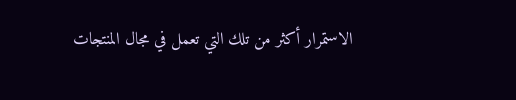الاستمرار أكثر من تلك التي تعمل في مجال المنتجات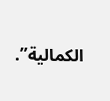الكمالية”.